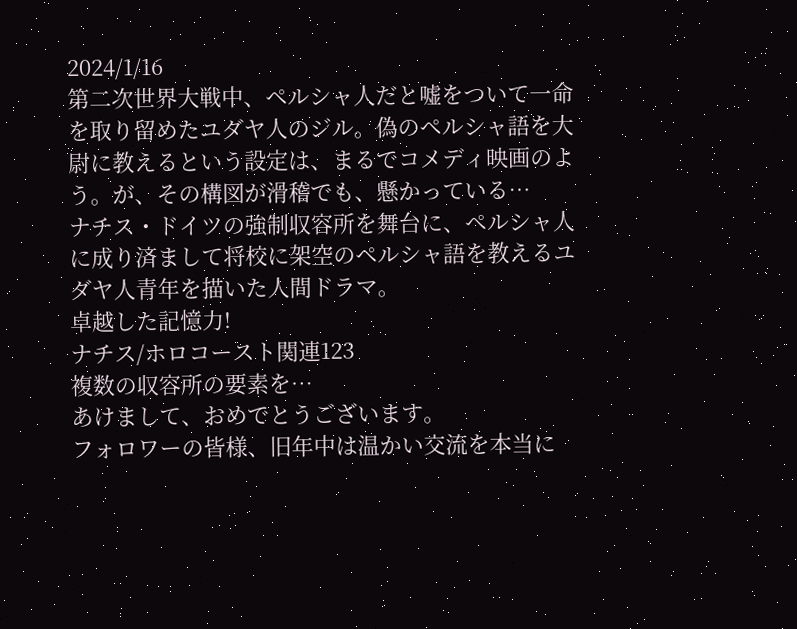2024/1/16
第二次世界大戦中、ペルシャ人だと嘘をついて一命を取り留めたユダヤ人のジル。偽のペルシャ語を大尉に教えるという設定は、まるでコメディ映画のよう。が、その構図が滑稽でも、懸かっている…
ナチス・ドイツの強制収容所を舞台に、ペルシャ人に成り済まして将校に架空のペルシャ語を教えるユダヤ人青年を描いた人間ドラマ。
卓越した記憶力!
ナチス/ホロコースト関連123
複数の収容所の要素を…
あけまして、おめでとうございます。
フォロワーの皆様、旧年中は温かい交流を本当に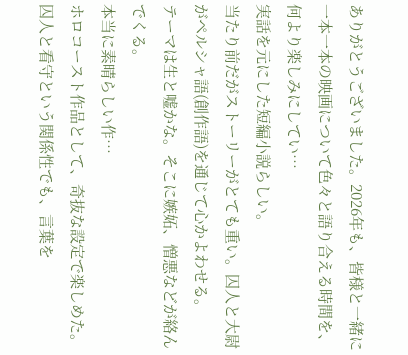ありがとうございました。2026年も、皆様と一緒に一本一本の映画について色々と語り合える時間を、何より楽しみにしてい…
実話を元にした短編小説らしい。
当たり前だがストーリーがとても重い。囚人と大尉がペルシャ語(創作語)を通じて心かよわせる。
テーマは生と嘘かな。そこに嫉妬、憎悪などが絡んでくる。
本当に素晴らしい作…
ホロコースト作品として、奇抜な設定で楽しめた。
囚人と看守という関係性でも、言葉を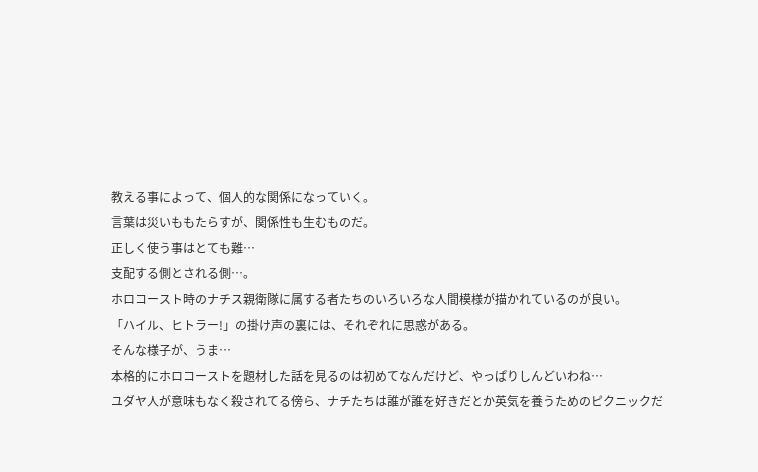教える事によって、個人的な関係になっていく。
言葉は災いももたらすが、関係性も生むものだ。
正しく使う事はとても難…
支配する側とされる側…。
ホロコースト時のナチス親衛隊に属する者たちのいろいろな人間模様が描かれているのが良い。
「ハイル、ヒトラー!」の掛け声の裏には、それぞれに思惑がある。
そんな様子が、うま…
本格的にホロコーストを題材した話を見るのは初めてなんだけど、やっぱりしんどいわね…
ユダヤ人が意味もなく殺されてる傍ら、ナチたちは誰が誰を好きだとか英気を養うためのピクニックだ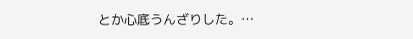とか心底うんざりした。…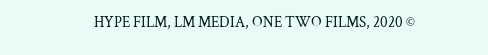HYPE FILM, LM MEDIA, ONE TWO FILMS, 2020 ©